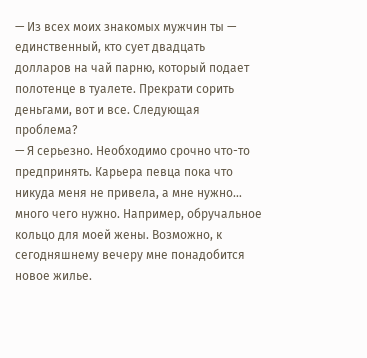— Из всех моих знакомых мужчин ты — единственный, кто сует двадцать долларов на чай парню, который подает полотенце в туалете. Прекрати сорить деньгами, вот и все. Следующая проблема?
— Я серьезно. Необходимо срочно что-то предпринять. Карьера певца пока что никуда меня не привела, а мне нужно… много чего нужно. Например, обручальное кольцо для моей жены. Возможно, к сегодняшнему вечеру мне понадобится новое жилье.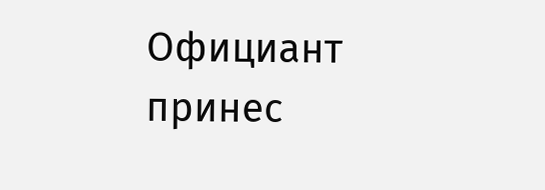Официант принес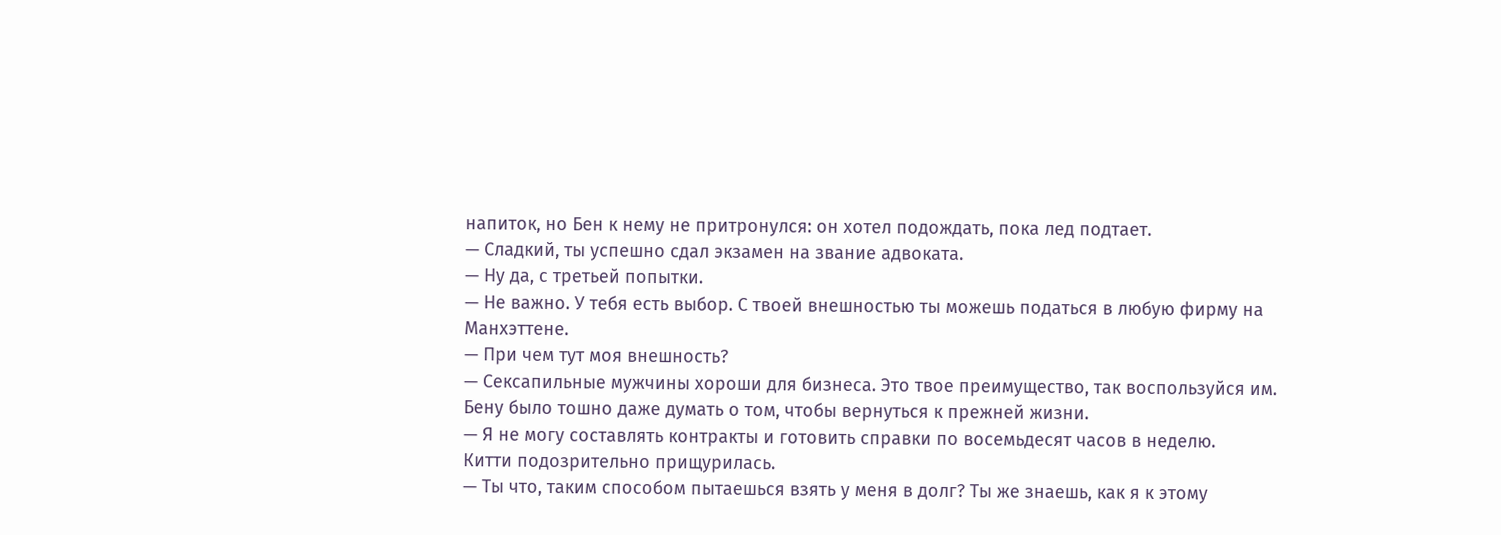напиток, но Бен к нему не притронулся: он хотел подождать, пока лед подтает.
— Сладкий, ты успешно сдал экзамен на звание адвоката.
— Ну да, с третьей попытки.
— Не важно. У тебя есть выбор. С твоей внешностью ты можешь податься в любую фирму на Манхэттене.
— При чем тут моя внешность?
— Сексапильные мужчины хороши для бизнеса. Это твое преимущество, так воспользуйся им.
Бену было тошно даже думать о том, чтобы вернуться к прежней жизни.
— Я не могу составлять контракты и готовить справки по восемьдесят часов в неделю.
Китти подозрительно прищурилась.
— Ты что, таким способом пытаешься взять у меня в долг? Ты же знаешь, как я к этому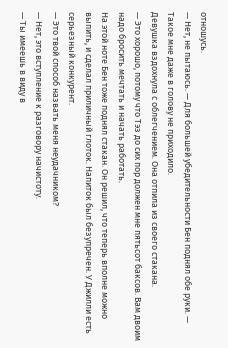отношусь.
— Нет, не пытаюсь. — Для большей убедительности Бен поднял обе руки. — Такое мне даже в голову не приходило.
Девушка вздохнула с облегчением. Она отпила из своего стакана.
— Это хорошо, потому что Тэз до сих пор должен мне пятьсот баксов. Вам двоим надо бросить мечтать и начать работать.
На этой ноте Бен тоже поднял стакан. Он решил, что теперь вполне можно выпить, и сделал приличный глоток. Напиток был безупречен. У Джилли есть серьезный конкурент.
— Это твой способ назвать меня неудачником?
— Нет, это вступление к разговору начистоту.
— Ты имеешь в виду в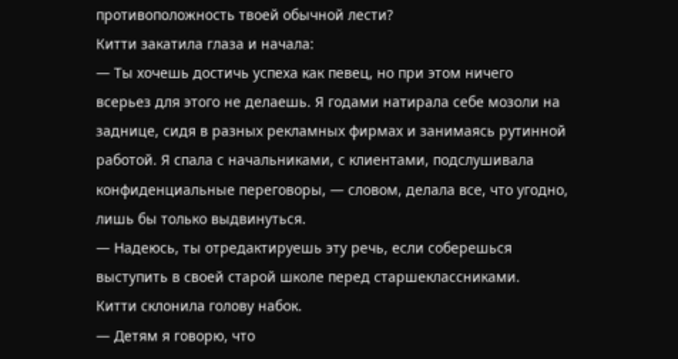противоположность твоей обычной лести?
Китти закатила глаза и начала:
— Ты хочешь достичь успеха как певец, но при этом ничего всерьез для этого не делаешь. Я годами натирала себе мозоли на заднице, сидя в разных рекламных фирмах и занимаясь рутинной работой. Я спала с начальниками, с клиентами, подслушивала конфиденциальные переговоры, — словом, делала все, что угодно, лишь бы только выдвинуться.
— Надеюсь, ты отредактируешь эту речь, если соберешься выступить в своей старой школе перед старшеклассниками.
Китти склонила голову набок.
— Детям я говорю, что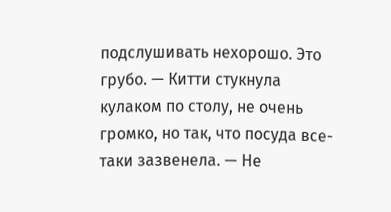подслушивать нехорошо. Это грубо. — Китти стукнула кулаком по столу, не очень громко, но так, что посуда все-таки зазвенела. — Не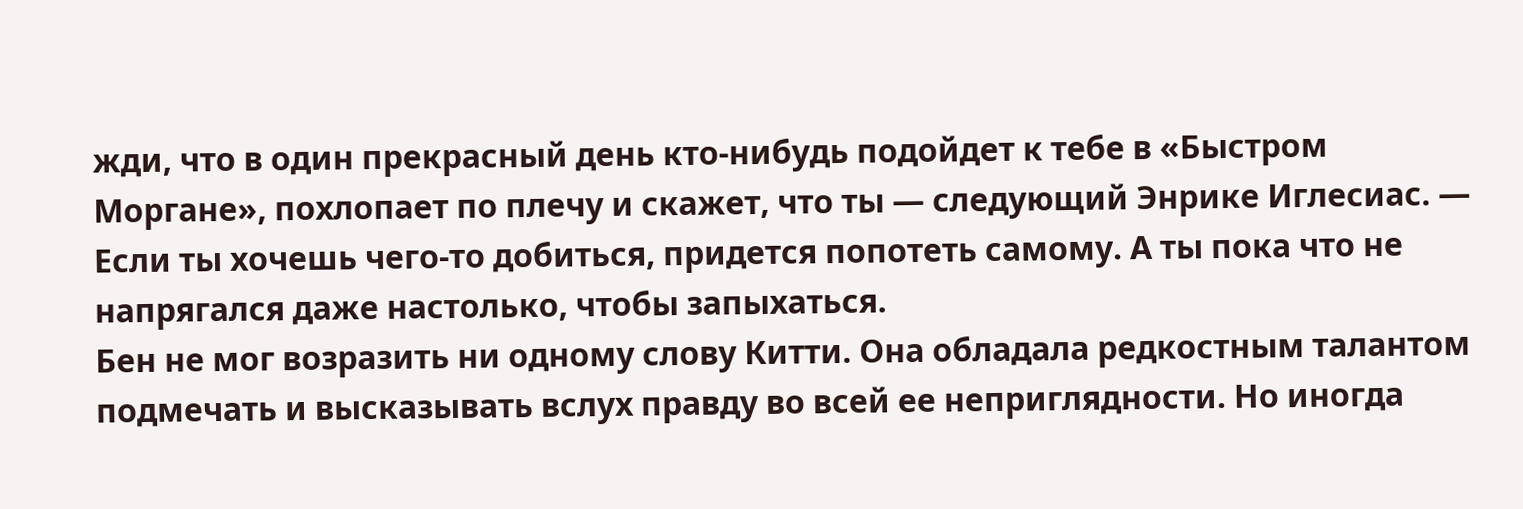жди, что в один прекрасный день кто-нибудь подойдет к тебе в «Быстром Моргане», похлопает по плечу и скажет, что ты — следующий Энрике Иглесиас. — Если ты хочешь чего-то добиться, придется попотеть самому. А ты пока что не напрягался даже настолько, чтобы запыхаться.
Бен не мог возразить ни одному слову Китти. Она обладала редкостным талантом подмечать и высказывать вслух правду во всей ее неприглядности. Но иногда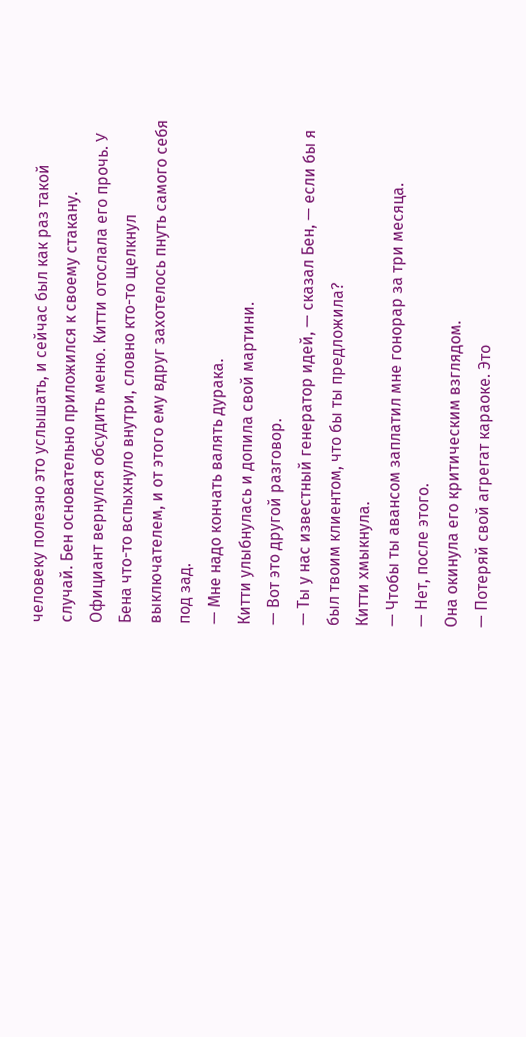человеку полезно это услышать, и сейчас был как раз такой случай. Бен основательно приложился к своему стакану.
Официант вернулся обсудить меню. Китти отослала его прочь. У Бена что-то вспыхнуло внутри, словно кто-то щелкнул выключателем, и от этого ему вдруг захотелось пнуть самого себя под зад.
— Мне надо кончать валять дурака.
Китти улыбнулась и допила свой мартини.
— Вот это другой разговор.
— Ты у нас известный генератор идей, — сказал Бен, — если бы я был твоим клиентом, что бы ты предложила?
Китти хмыкнула.
— Чтобы ты авансом заплатил мне гонорар за три месяца.
— Нет, после этого.
Она окинула его критическим взглядом.
— Потеряй свой агрегат караоке. Это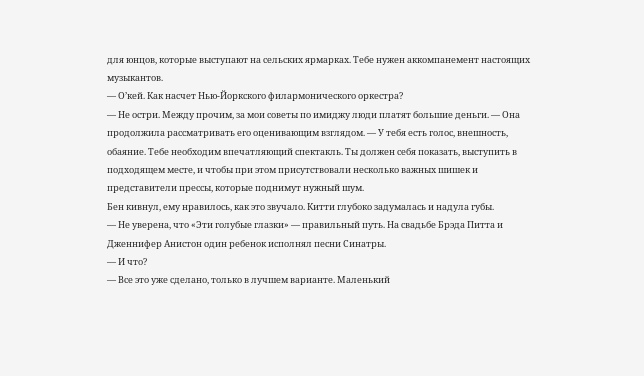для юнцов, которые выступают на сельских ярмарках. Тебе нужен аккомпанемент настоящих музыкантов.
— О’кей. Как насчет Нью-Йоркского филармонического оркестра?
— Не остри. Между прочим, за мои советы по имиджу люди платят большие деньги. — Она продолжила рассматривать его оценивающим взглядом. — У тебя есть голос, внешность, обаяние. Тебе необходим впечатляющий спектакль. Ты должен себя показать, выступить в подходящем месте, и чтобы при этом присутствовали несколько важных шишек и представители прессы, которые поднимут нужный шум.
Бен кивнул, ему нравилось, как это звучало. Китти глубоко задумалась и надула губы.
— Не уверена, что «Эти голубые глазки» — правильный путь. На свадьбе Брэда Питта и Дженнифер Анистон один ребенок исполнял песни Синатры.
— И что?
— Все это уже сделано, только в лучшем варианте. Маленький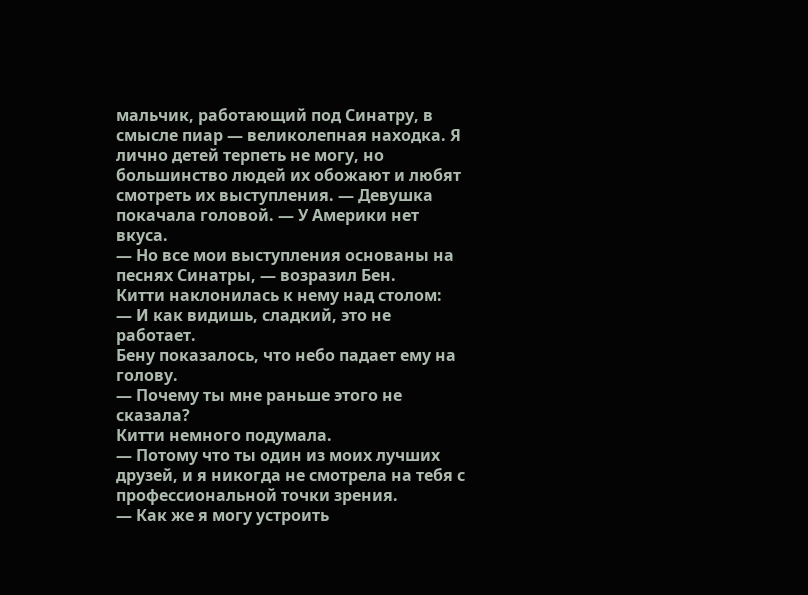мальчик, работающий под Синатру, в смысле пиар — великолепная находка. Я лично детей терпеть не могу, но большинство людей их обожают и любят смотреть их выступления. — Девушка покачала головой. — У Америки нет вкуса.
— Но все мои выступления основаны на песнях Синатры, — возразил Бен.
Китти наклонилась к нему над столом:
— И как видишь, сладкий, это не работает.
Бену показалось, что небо падает ему на голову.
— Почему ты мне раньше этого не сказала?
Китти немного подумала.
— Потому что ты один из моих лучших друзей, и я никогда не смотрела на тебя с профессиональной точки зрения.
— Как же я могу устроить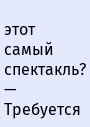этот самый спектакль?
— Требуется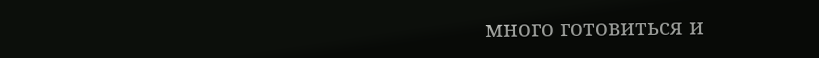много готовиться и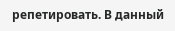репетировать. В данный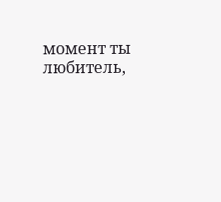момент ты любитель,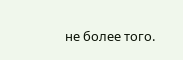не более того.